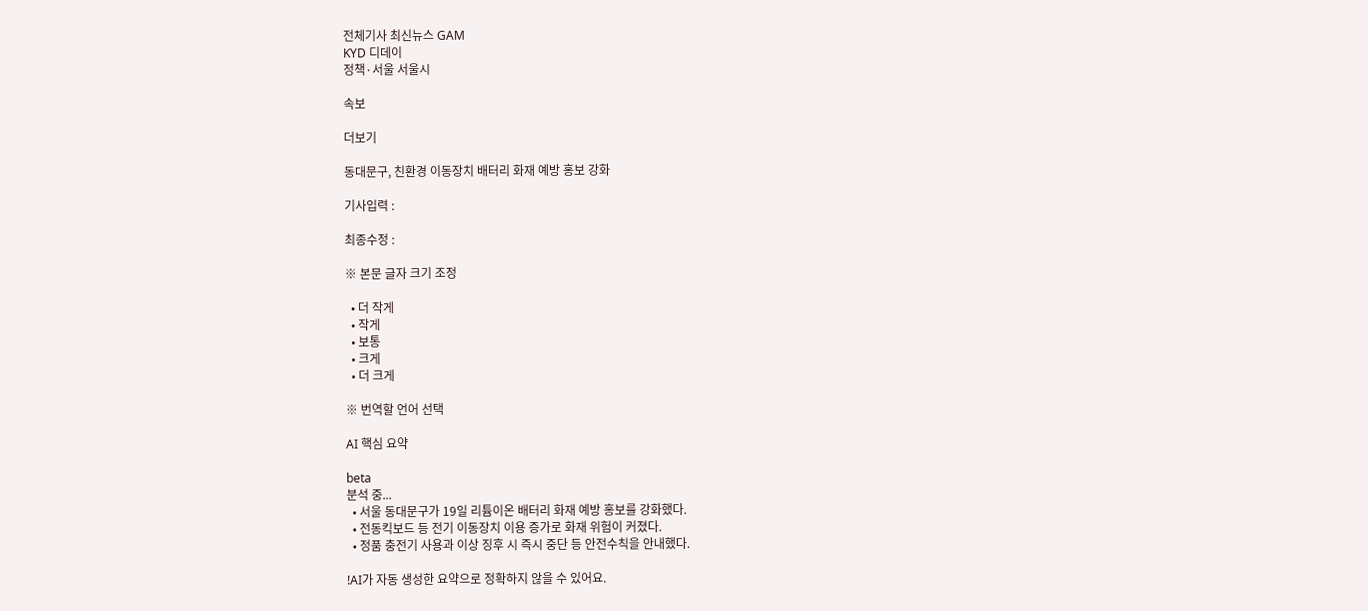전체기사 최신뉴스 GAM
KYD 디데이
정책·서울 서울시

속보

더보기

동대문구, 친환경 이동장치 배터리 화재 예방 홍보 강화

기사입력 :

최종수정 :

※ 본문 글자 크기 조정

  • 더 작게
  • 작게
  • 보통
  • 크게
  • 더 크게

※ 번역할 언어 선택

AI 핵심 요약

beta
분석 중...
  • 서울 동대문구가 19일 리튬이온 배터리 화재 예방 홍보를 강화했다.
  • 전동킥보드 등 전기 이동장치 이용 증가로 화재 위험이 커졌다.
  • 정품 충전기 사용과 이상 징후 시 즉시 중단 등 안전수칙을 안내했다.

!AI가 자동 생성한 요약으로 정확하지 않을 수 있어요.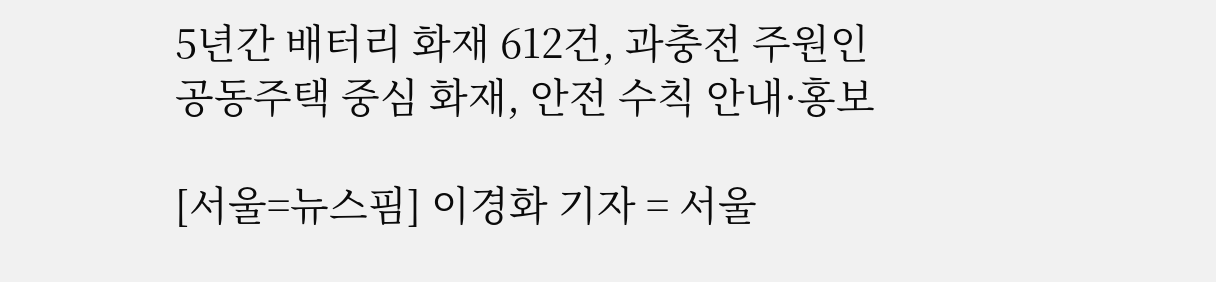5년간 배터리 화재 612건, 과충전 주원인
공동주택 중심 화재, 안전 수칙 안내·홍보

[서울=뉴스핌] 이경화 기자 = 서울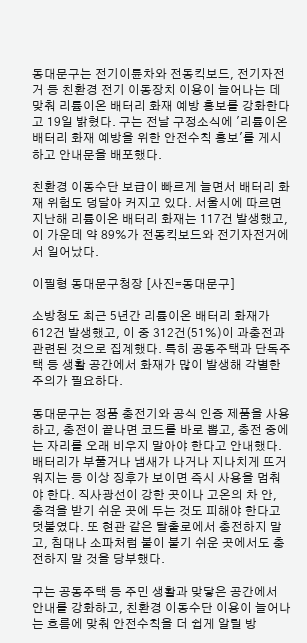동대문구는 전기이륜차와 전동킥보드, 전기자전거 등 친환경 전기 이동장치 이용이 늘어나는 데 맞춰 리튬이온 배터리 화재 예방 홍보를 강화한다고 19일 밝혔다. 구는 전날 구정소식에 '리튬이온 배터리 화재 예방을 위한 안전수칙 홍보'를 게시하고 안내문을 배포했다.

친환경 이동수단 보급이 빠르게 늘면서 배터리 화재 위험도 덩달아 커지고 있다. 서울시에 따르면 지난해 리튬이온 배터리 화재는 117건 발생했고, 이 가운데 약 89%가 전동킥보드와 전기자전거에서 일어났다.

이필형 동대문구청장 [사진=동대문구]

소방청도 최근 5년간 리튬이온 배터리 화재가 612건 발생했고, 이 중 312건(51%)이 과충전과 관련된 것으로 집계했다. 특히 공동주택과 단독주택 등 생활 공간에서 화재가 많이 발생해 각별한 주의가 필요하다.

동대문구는 정품 충전기와 공식 인증 제품을 사용하고, 충전이 끝나면 코드를 바로 뽑고, 충전 중에는 자리를 오래 비우지 말아야 한다고 안내했다. 배터리가 부풀거나 냄새가 나거나 지나치게 뜨거워지는 등 이상 징후가 보이면 즉시 사용을 멈춰야 한다. 직사광선이 강한 곳이나 고온의 차 안, 충격을 받기 쉬운 곳에 두는 것도 피해야 한다고 덧붙였다. 또 현관 같은 탈출로에서 충전하지 말고, 침대나 소파처럼 불이 붙기 쉬운 곳에서도 충전하지 말 것을 당부했다.

구는 공동주택 등 주민 생활과 맞닿은 공간에서 안내를 강화하고, 친환경 이동수단 이용이 늘어나는 흐름에 맞춰 안전수칙을 더 쉽게 알릴 방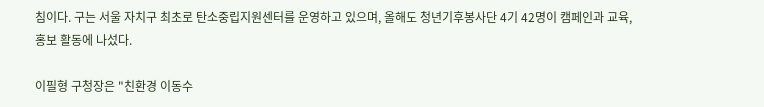침이다. 구는 서울 자치구 최초로 탄소중립지원센터를 운영하고 있으며, 올해도 청년기후봉사단 4기 42명이 캠페인과 교육, 홍보 활동에 나섰다.

이필형 구청장은 "친환경 이동수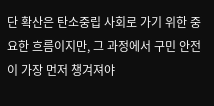단 확산은 탄소중립 사회로 가기 위한 중요한 흐름이지만, 그 과정에서 구민 안전이 가장 먼저 챙겨져야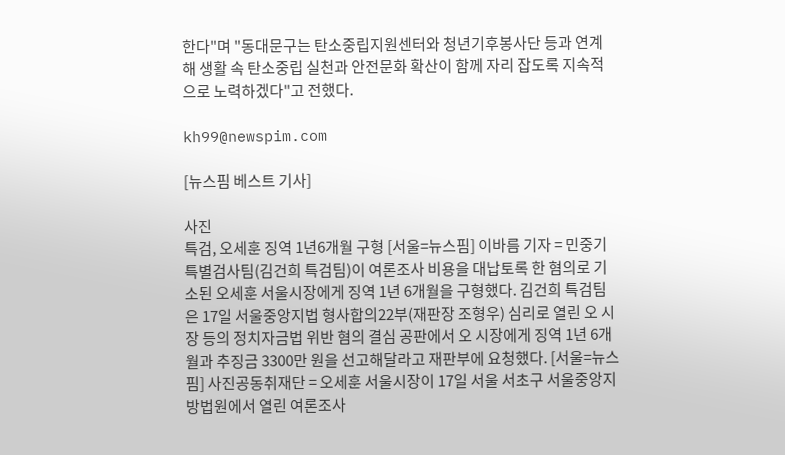한다"며 "동대문구는 탄소중립지원센터와 청년기후봉사단 등과 연계해 생활 속 탄소중립 실천과 안전문화 확산이 함께 자리 잡도록 지속적으로 노력하겠다"고 전했다.

kh99@newspim.com

[뉴스핌 베스트 기사]

사진
특검, 오세훈 징역 1년6개월 구형 [서울=뉴스핌] 이바름 기자 = 민중기 특별검사팀(김건희 특검팀)이 여론조사 비용을 대납토록 한 혐의로 기소된 오세훈 서울시장에게 징역 1년 6개월을 구형했다. 김건희 특검팀은 17일 서울중앙지법 형사합의22부(재판장 조형우) 심리로 열린 오 시장 등의 정치자금법 위반 혐의 결심 공판에서 오 시장에게 징역 1년 6개월과 추징금 3300만 원을 선고해달라고 재판부에 요청했다. [서울=뉴스핌] 사진공동취재단 = 오세훈 서울시장이 17일 서울 서초구 서울중앙지방법원에서 열린 여론조사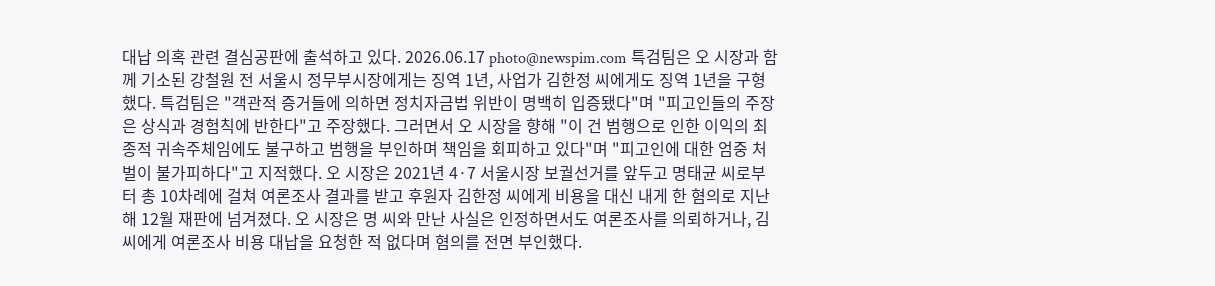대납 의혹 관련 결심공판에 출석하고 있다. 2026.06.17 photo@newspim.com 특검팀은 오 시장과 함께 기소된 강철원 전 서울시 정무부시장에게는 징역 1년, 사업가 김한정 씨에게도 징역 1년을 구형했다. 특검팀은 "객관적 증거들에 의하면 정치자금법 위반이 명백히 입증됐다"며 "피고인들의 주장은 상식과 경험칙에 반한다"고 주장했다. 그러면서 오 시장을 향해 "이 건 범행으로 인한 이익의 최종적 귀속주체임에도 불구하고 범행을 부인하며 책임을 회피하고 있다"며 "피고인에 대한 엄중 처벌이 불가피하다"고 지적했다. 오 시장은 2021년 4·7 서울시장 보궐선거를 앞두고 명태균 씨로부터 총 10차례에 걸쳐 여론조사 결과를 받고 후원자 김한정 씨에게 비용을 대신 내게 한 혐의로 지난해 12월 재판에 넘겨졌다. 오 시장은 명 씨와 만난 사실은 인정하면서도 여론조사를 의뢰하거나, 김 씨에게 여론조사 비용 대납을 요청한 적 없다며 혐의를 전면 부인했다.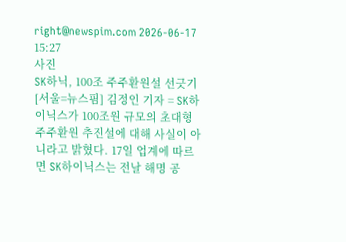right@newspim.com 2026-06-17 15:27
사진
SK하닉, 100조 주주환원설 선긋기 [서울=뉴스핌] 김정인 기자 = SK하이닉스가 100조원 규모의 초대형 주주환원 추진설에 대해 사실이 아니라고 밝혔다. 17일 업계에 따르면 SK하이닉스는 전날 해명 공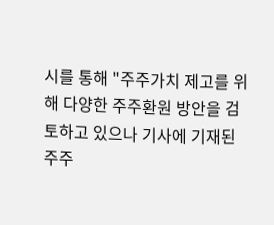시를 통해 "주주가치 제고를 위해 다양한 주주환원 방안을 검토하고 있으나 기사에 기재된 주주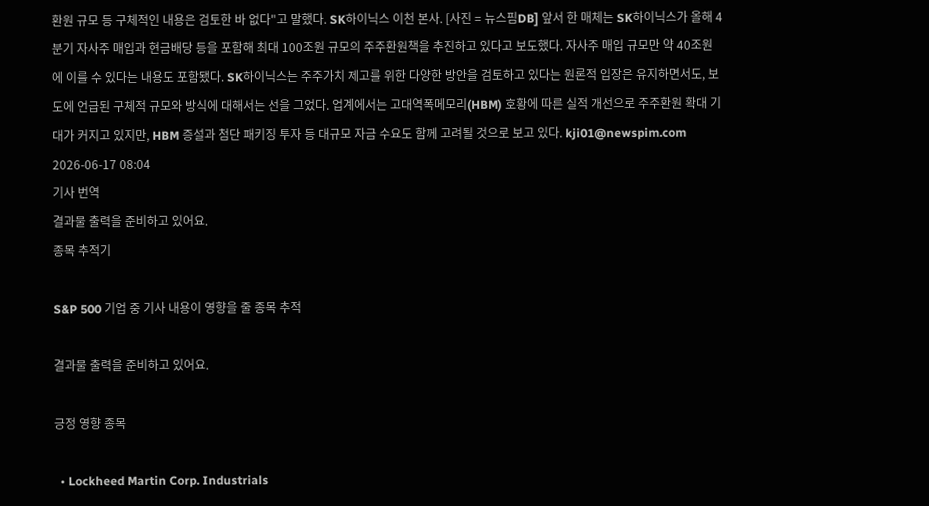환원 규모 등 구체적인 내용은 검토한 바 없다"고 말했다. SK하이닉스 이천 본사. [사진 = 뉴스핌DB] 앞서 한 매체는 SK하이닉스가 올해 4분기 자사주 매입과 현금배당 등을 포함해 최대 100조원 규모의 주주환원책을 추진하고 있다고 보도했다. 자사주 매입 규모만 약 40조원에 이를 수 있다는 내용도 포함됐다. SK하이닉스는 주주가치 제고를 위한 다양한 방안을 검토하고 있다는 원론적 입장은 유지하면서도, 보도에 언급된 구체적 규모와 방식에 대해서는 선을 그었다. 업계에서는 고대역폭메모리(HBM) 호황에 따른 실적 개선으로 주주환원 확대 기대가 커지고 있지만, HBM 증설과 첨단 패키징 투자 등 대규모 자금 수요도 함께 고려될 것으로 보고 있다. kji01@newspim.com 2026-06-17 08:04
기사 번역
결과물 출력을 준비하고 있어요.
종목 추적기

S&P 500 기업 중 기사 내용이 영향을 줄 종목 추적

결과물 출력을 준비하고 있어요.

긍정 영향 종목

  • Lockheed Martin Corp. Industrials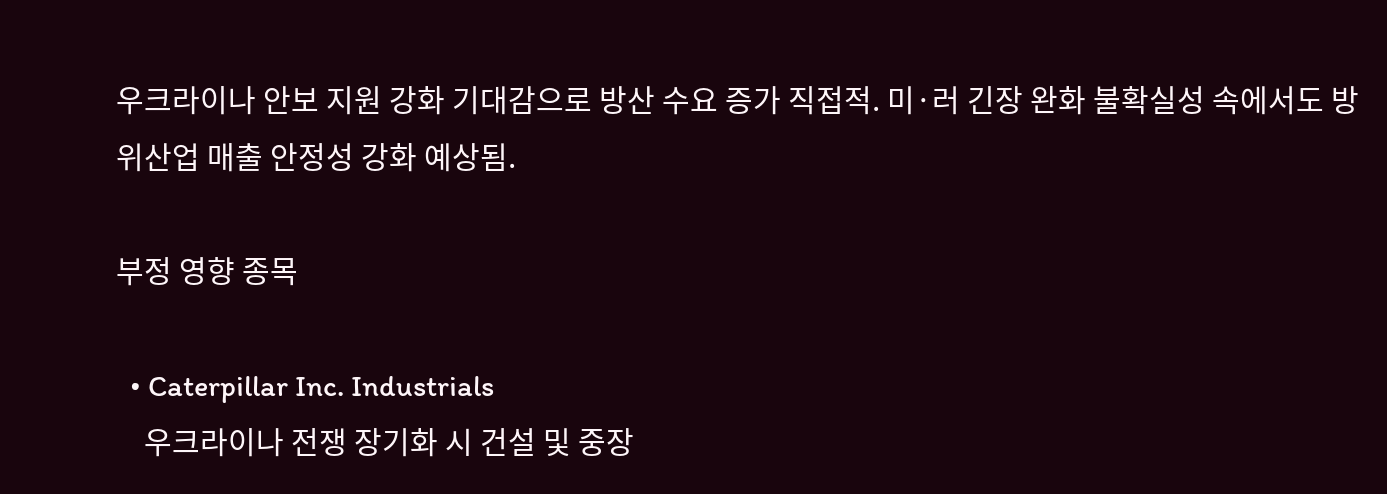우크라이나 안보 지원 강화 기대감으로 방산 수요 증가 직접적. 미·러 긴장 완화 불확실성 속에서도 방위산업 매출 안정성 강화 예상됨.

부정 영향 종목

  • Caterpillar Inc. Industrials
    우크라이나 전쟁 장기화 시 건설 및 중장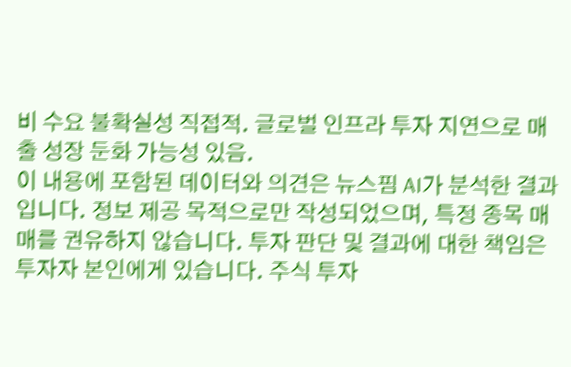비 수요 불확실성 직접적. 글로벌 인프라 투자 지연으로 매출 성장 둔화 가능성 있음.
이 내용에 포함된 데이터와 의견은 뉴스핌 AI가 분석한 결과입니다. 정보 제공 목적으로만 작성되었으며, 특정 종목 매매를 권유하지 않습니다. 투자 판단 및 결과에 대한 책임은 투자자 본인에게 있습니다. 주식 투자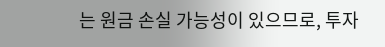는 원금 손실 가능성이 있으므로, 투자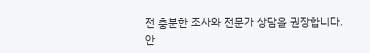전 충분한 조사와 전문가 상담을 권장합니다.
안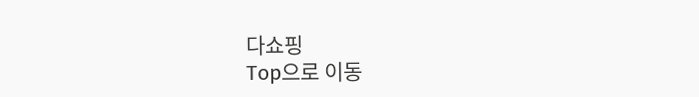다쇼핑
Top으로 이동